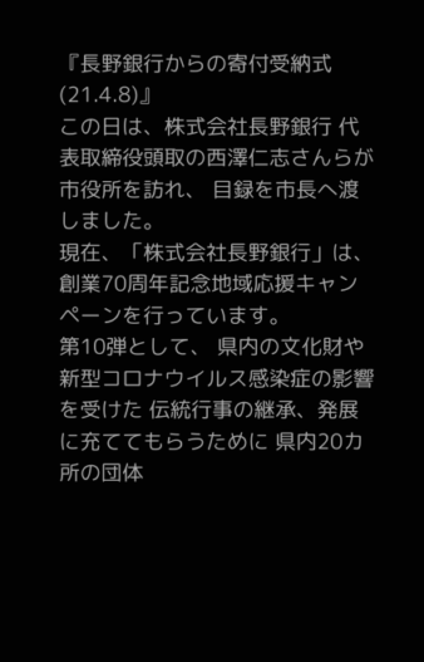『長野銀行からの寄付受納式(21.4.8)』
この日は、株式会社長野銀行 代表取締役頭取の西澤仁志さんらが市役所を訪れ、 目録を市長へ渡しました。
現在、「株式会社長野銀行」は、 創業70周年記念地域応援キャンペーンを行っています。
第10弾として、 県内の文化財や新型コロナウイルス感染症の影響を受けた 伝統行事の継承、発展に充ててもらうために 県内20カ所の団体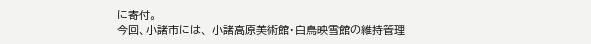に寄付。
今回、小諸市には、 小諸高原美術館・白鳥映雪館の維持管理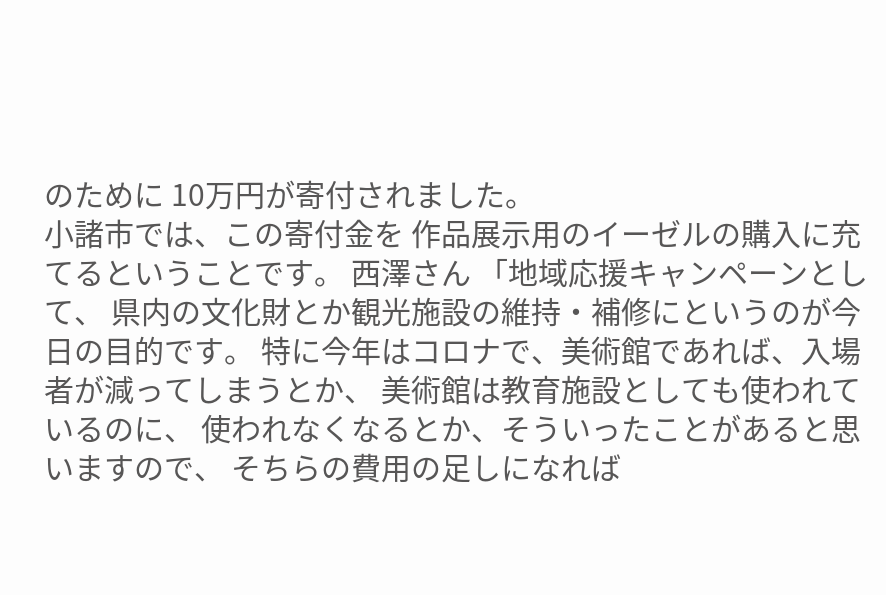のために 10万円が寄付されました。
小諸市では、この寄付金を 作品展示用のイーゼルの購入に充てるということです。 西澤さん 「地域応援キャンペーンとして、 県内の文化財とか観光施設の維持・補修にというのが今日の目的です。 特に今年はコロナで、美術館であれば、入場者が減ってしまうとか、 美術館は教育施設としても使われているのに、 使われなくなるとか、そういったことがあると思いますので、 そちらの費用の足しになれば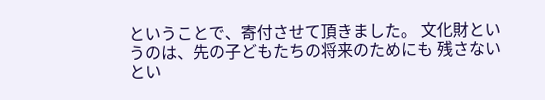ということで、寄付させて頂きました。 文化財というのは、先の子どもたちの将来のためにも 残さないとい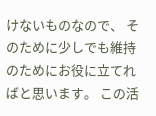けないものなので、 そのために少しでも維持のためにお役に立てればと思います。 この活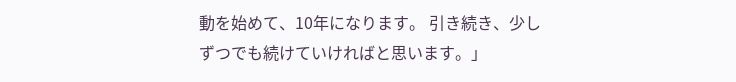動を始めて、10年になります。 引き続き、少しずつでも続けていければと思います。」